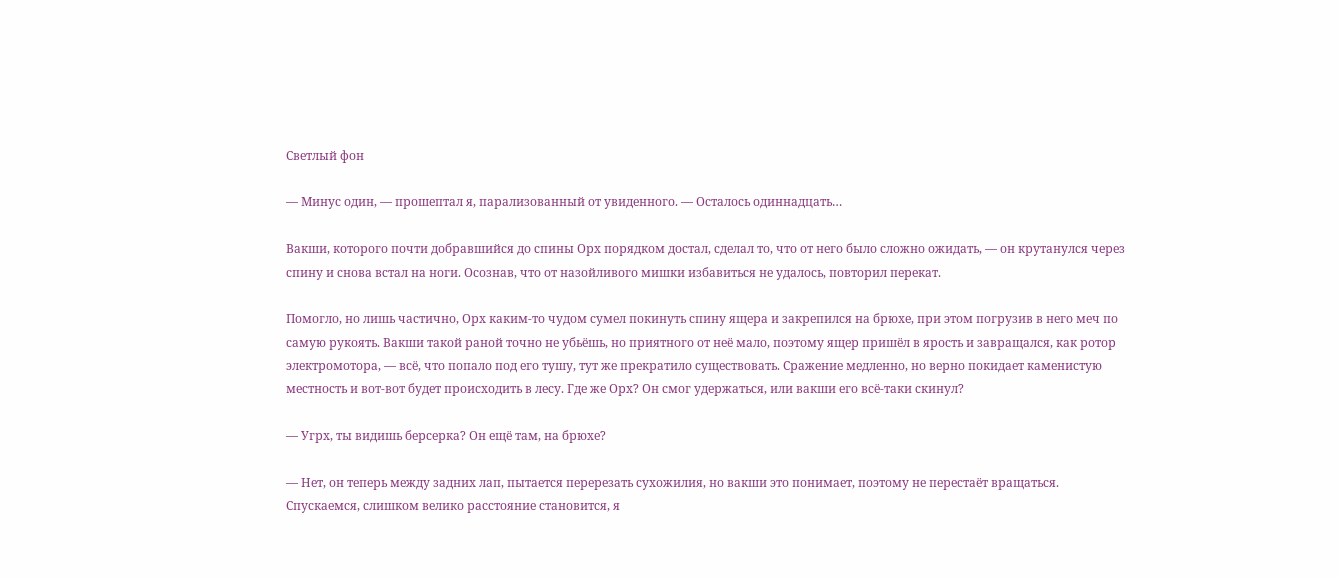Светлый фон

— Минус один, — прошептал я, парализованный от увиденного. — Осталось одиннадцать…

Вакши, которого почти добравшийся до спины Орх порядком достал, сделал то, что от него было сложно ожидать, — он крутанулся через спину и снова встал на ноги. Осознав, что от назойливого мишки избавиться не удалось, повторил перекат.

Помогло, но лишь частично, Орх каким-то чудом сумел покинуть спину ящера и закрепился на брюхе, при этом погрузив в него меч по самую рукоять. Вакши такой раной точно не убьёшь, но приятного от неё мало, поэтому ящер пришёл в ярость и завращался, как ротор электромотора, — всё, что попало под его тушу, тут же прекратило существовать. Сражение медленно, но верно покидает каменистую местность и вот-вот будет происходить в лесу. Где же Орх? Он смог удержаться, или вакши его всё-таки скинул?

— Угрх, ты видишь берсерка? Он ещё там, на брюхе?

— Нет, он теперь между задних лап, пытается перерезать сухожилия, но вакши это понимает, поэтому не перестаёт вращаться. Спускаемся, слишком велико расстояние становится, я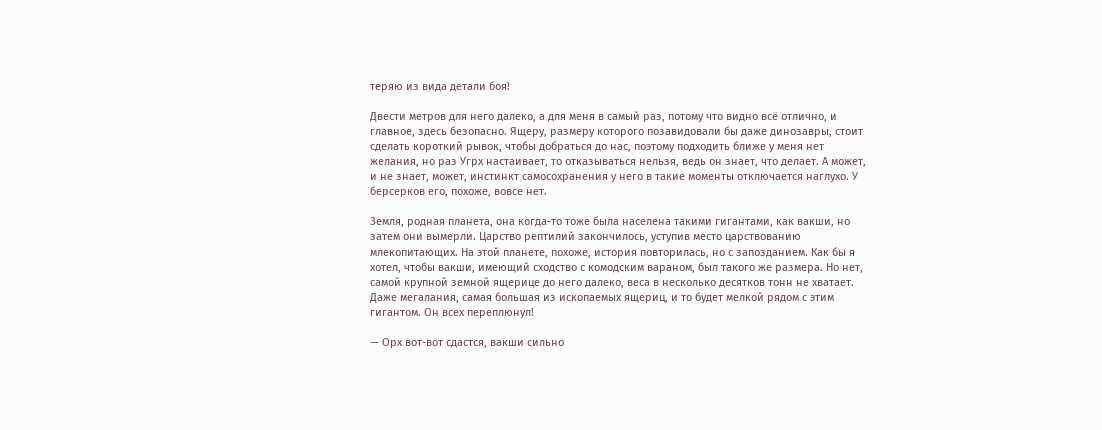теряю из вида детали боя!

Двести метров для него далеко, а для меня в самый раз, потому что видно всё отлично, и главное, здесь безопасно. Ящеру, размеру которого позавидовали бы даже динозавры, стоит сделать короткий рывок, чтобы добраться до нас, поэтому подходить ближе у меня нет желания, но раз Угрх настаивает, то отказываться нельзя, ведь он знает, что делает. А может, и не знает, может, инстинкт самосохранения у него в такие моменты отключается наглухо. У берсерков его, похоже, вовсе нет.

Земля, родная планета, она когда-то тоже была населена такими гигантами, как вакши, но затем они вымерли. Царство рептилий закончилось, уступив место царствованию млекопитающих. На этой планете, похоже, история повторилась, но с запозданием. Как бы я хотел, чтобы вакши, имеющий сходство с комодским вараном, был такого же размера. Но нет, самой крупной земной ящерице до него далеко, веса в несколько десятков тонн не хватает. Даже мегалания, самая большая из ископаемых ящериц, и то будет мелкой рядом с этим гигантом. Он всех переплюнул!

— Орх вот-вот сдастся, вакши сильно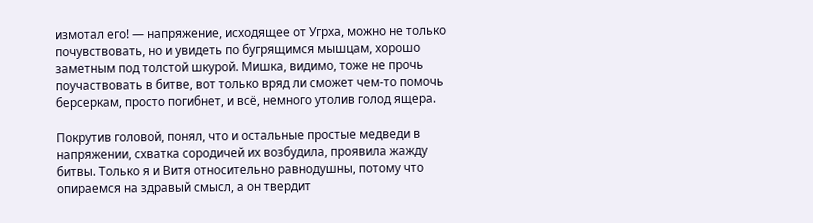измотал его! — напряжение, исходящее от Угрха, можно не только почувствовать, но и увидеть по бугрящимся мышцам, хорошо заметным под толстой шкурой. Мишка, видимо, тоже не прочь поучаствовать в битве, вот только вряд ли сможет чем-то помочь берсеркам, просто погибнет, и всё, немного утолив голод ящера.

Покрутив головой, понял, что и остальные простые медведи в напряжении, схватка сородичей их возбудила, проявила жажду битвы. Только я и Витя относительно равнодушны, потому что опираемся на здравый смысл, а он твердит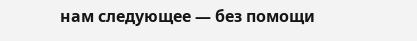нам следующее — без помощи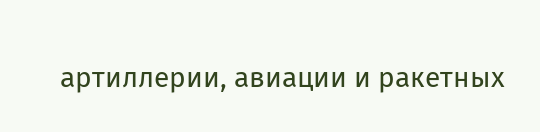артиллерии, авиации и ракетных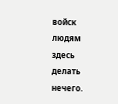войск людям здесь делать нечего.